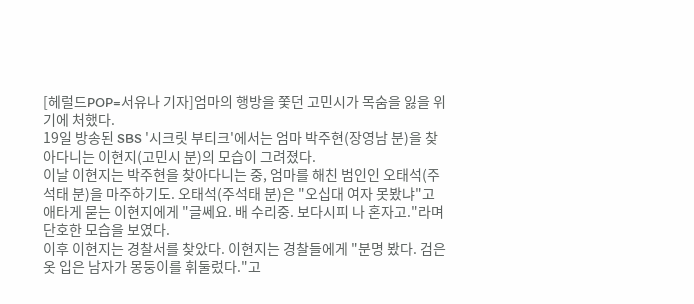[헤럴드POP=서유나 기자]엄마의 행방을 쫓던 고민시가 목숨을 잃을 위기에 처했다.
19일 방송된 SBS '시크릿 부티크'에서는 엄마 박주현(장영남 분)을 찾아다니는 이현지(고민시 분)의 모습이 그려졌다.
이날 이현지는 박주현을 찾아다니는 중, 엄마를 해친 범인인 오태석(주석태 분)을 마주하기도. 오태석(주석태 분)은 "오십대 여자 못봤냐"고 애타게 묻는 이현지에게 "글쎄요. 배 수리중. 보다시피 나 혼자고."라며 단호한 모습을 보였다.
이후 이현지는 경찰서를 찾았다. 이현지는 경찰들에게 "분명 봤다. 검은 옷 입은 남자가 몽둥이를 휘둘렀다."고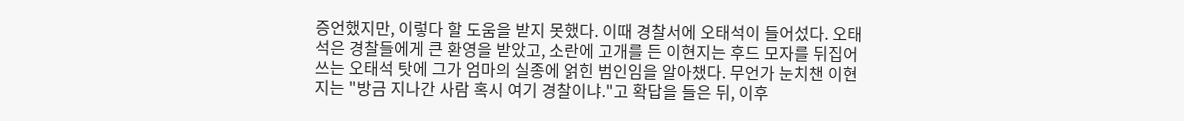증언했지만, 이렇다 할 도움을 받지 못했다. 이때 경찰서에 오태석이 들어섰다. 오태석은 경찰들에게 큰 환영을 받았고, 소란에 고개를 든 이현지는 후드 모자를 뒤집어쓰는 오태석 탓에 그가 엄마의 실종에 얽힌 범인임을 알아챘다. 무언가 눈치챈 이현지는 "방금 지나간 사람 혹시 여기 경찰이냐."고 확답을 들은 뒤, 이후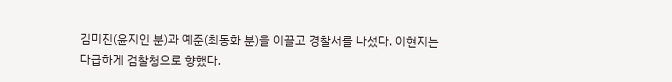김미진(윤지인 분)과 예준(최동화 분)을 이끌고 경찰서를 나섰다. 이현지는 다급하게 검찰청으로 향했다.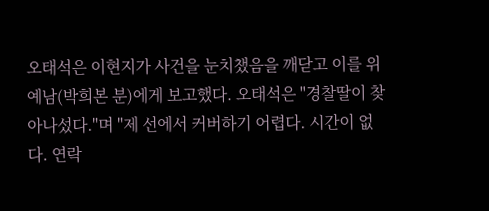오태석은 이현지가 사건을 눈치챘음을 깨닫고 이를 위예남(박희본 분)에게 보고했다. 오태석은 "경찰딸이 찾아나섰다."며 "제 선에서 커버하기 어렵다. 시간이 없다. 연락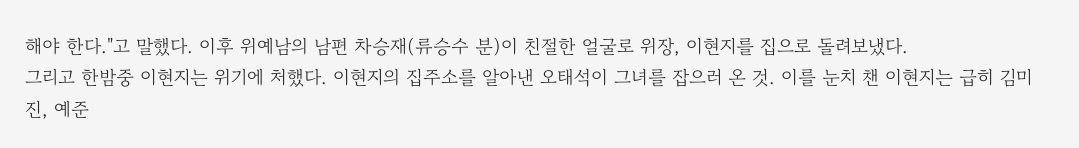해야 한다."고 말했다. 이후 위예남의 남편 차승재(류승수 분)이 친절한 얼굴로 위장, 이현지를 집으로 돌려보냈다.
그리고 한밤중 이현지는 위기에 처했다. 이현지의 집주소를 알아낸 오태석이 그녀를 잡으러 온 것. 이를 눈치 챈 이현지는 급히 김미진, 예준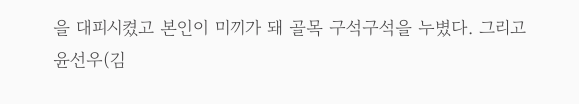을 대피시켰고 본인이 미끼가 돼 골목 구석구석을 누볐다. 그리고 윤선우(김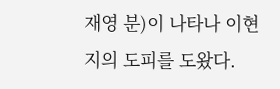재영 분)이 나타나 이현지의 도피를 도왔다.